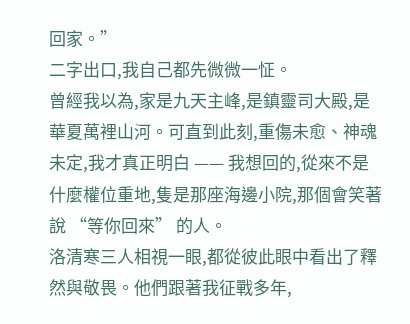回家。”
二字出口,我自己都先微微一怔。
曾經我以為,家是九天主峰,是鎮靈司大殿,是華夏萬裡山河。可直到此刻,重傷未愈、神魂未定,我才真正明白 —— 我想回的,從來不是什麼權位重地,隻是那座海邊小院,那個會笑著說 “等你回來” 的人。
洛清寒三人相視一眼,都從彼此眼中看出了釋然與敬畏。他們跟著我征戰多年,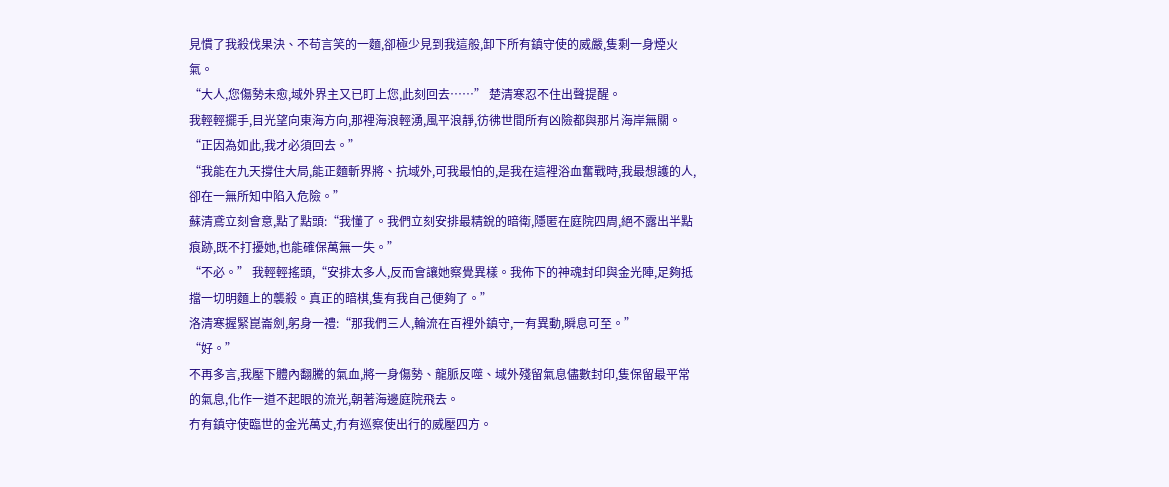見慣了我殺伐果決、不苟言笑的一麵,卻極少見到我這般,卸下所有鎮守使的威嚴,隻剩一身煙火氣。
“大人,您傷勢未愈,域外界主又已盯上您,此刻回去……” 楚清寒忍不住出聲提醒。
我輕輕擺手,目光望向東海方向,那裡海浪輕湧,風平浪靜,彷彿世間所有凶險都與那片海岸無關。
“正因為如此,我才必須回去。”
“我能在九天撐住大局,能正麵斬界將、抗域外,可我最怕的,是我在這裡浴血奮戰時,我最想護的人,卻在一無所知中陷入危險。”
蘇清鳶立刻會意,點了點頭:“我懂了。我們立刻安排最精銳的暗衛,隱匿在庭院四周,絕不露出半點痕跡,既不打擾她,也能確保萬無一失。”
“不必。” 我輕輕搖頭,“安排太多人,反而會讓她察覺異樣。我佈下的神魂封印與金光陣,足夠抵擋一切明麵上的襲殺。真正的暗棋,隻有我自己便夠了。”
洛清寒握緊崑崙劍,躬身一禮:“那我們三人,輪流在百裡外鎮守,一有異動,瞬息可至。”
“好。”
不再多言,我壓下體內翻騰的氣血,將一身傷勢、龍脈反噬、域外殘留氣息儘數封印,隻保留最平常的氣息,化作一道不起眼的流光,朝著海邊庭院飛去。
冇有鎮守使臨世的金光萬丈,冇有巡察使出行的威壓四方。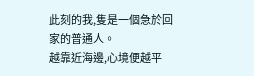此刻的我,隻是一個急於回家的普通人。
越靠近海邊,心境便越平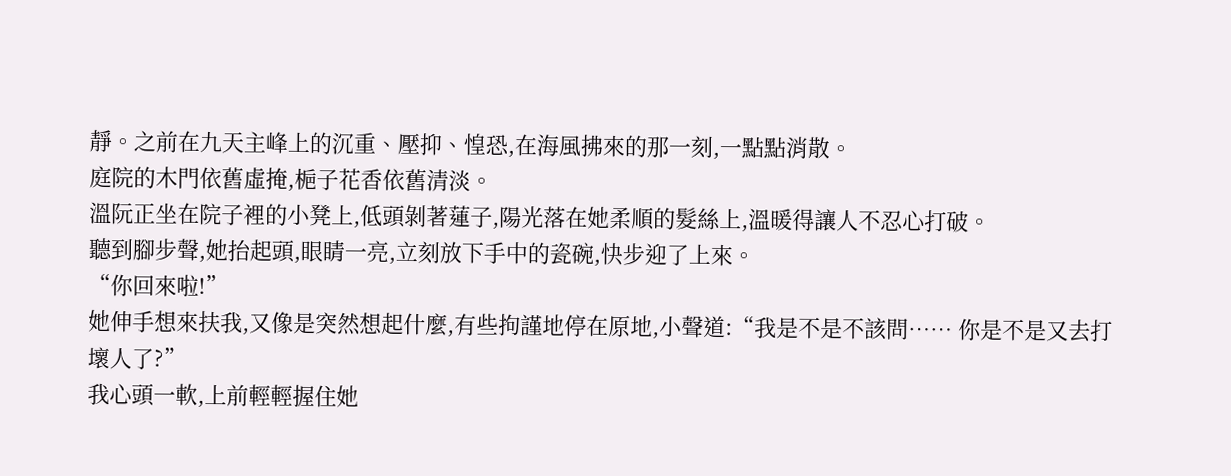靜。之前在九天主峰上的沉重、壓抑、惶恐,在海風拂來的那一刻,一點點消散。
庭院的木門依舊虛掩,梔子花香依舊清淡。
溫阮正坐在院子裡的小凳上,低頭剝著蓮子,陽光落在她柔順的髮絲上,溫暖得讓人不忍心打破。
聽到腳步聲,她抬起頭,眼睛一亮,立刻放下手中的瓷碗,快步迎了上來。
“你回來啦!”
她伸手想來扶我,又像是突然想起什麼,有些拘謹地停在原地,小聲道:“我是不是不該問…… 你是不是又去打壞人了?”
我心頭一軟,上前輕輕握住她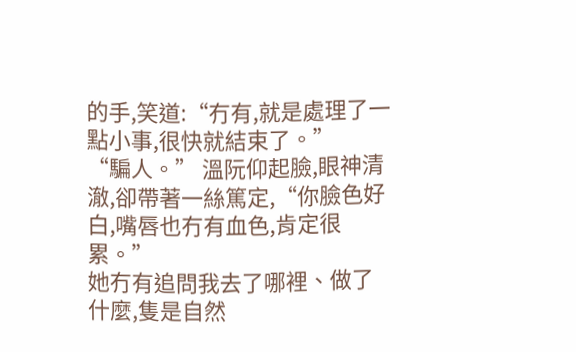的手,笑道:“冇有,就是處理了一點小事,很快就結束了。”
“騙人。” 溫阮仰起臉,眼神清澈,卻帶著一絲篤定,“你臉色好白,嘴唇也冇有血色,肯定很累。”
她冇有追問我去了哪裡、做了什麼,隻是自然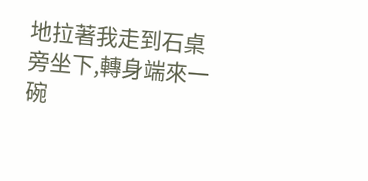地拉著我走到石桌旁坐下,轉身端來一碗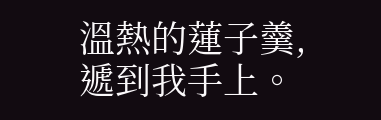溫熱的蓮子羹,遞到我手上。